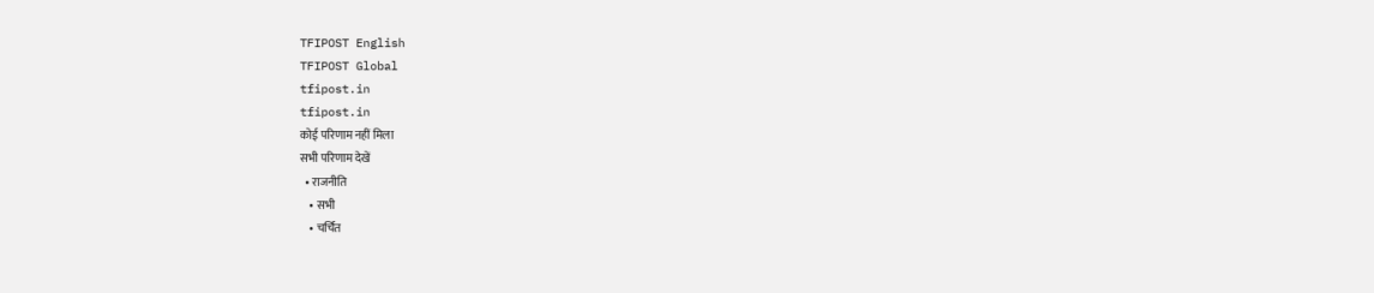TFIPOST English
TFIPOST Global
tfipost.in
tfipost.in
कोई परिणाम नहीं मिला
सभी परिणाम देखें
  • राजनीति
    • सभी
    • चर्चित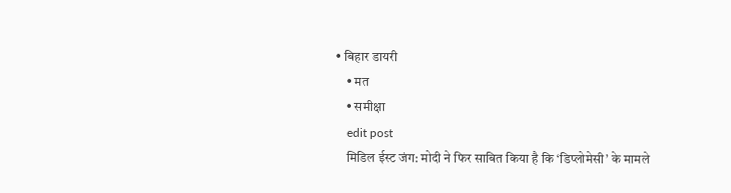• बिहार डायरी
    • मत
    • समीक्षा
    edit post
    मिडिल ईस्ट जंग: मोदी ने फिर साबित किया है कि ‘डिप्लोमेसी’ के मामले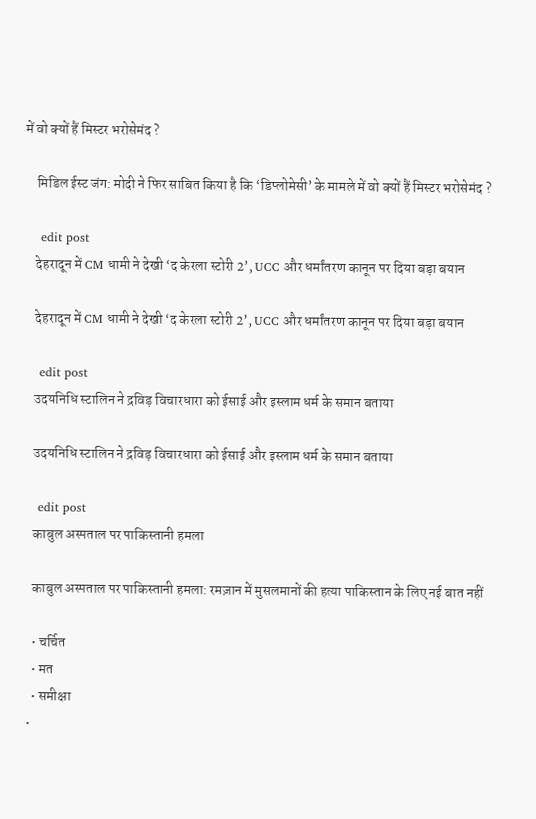में वो क्यों हैं मिस्टर भरोसेमंद ?

    मिडिल ईस्ट जंग: मोदी ने फिर साबित किया है कि ‘डिप्लोमेसी’ के मामले में वो क्यों हैं मिस्टर भरोसेमंद ?

    edit post
    देहरादून में CM धामी ने देखी ‘द केरला स्टोरी 2’, UCC और धर्मांतरण कानून पर दिया बड़ा बयान

    देहरादून में CM धामी ने देखी ‘द केरला स्टोरी 2’, UCC और धर्मांतरण कानून पर दिया बड़ा बयान

    edit post
    उदयनिधि स्टालिन ने द्रविड़ विचारधारा को ईसाई और इस्लाम धर्म के समान बताया

    उदयनिधि स्टालिन ने द्रविड़ विचारधारा को ईसाई और इस्लाम धर्म के समान बताया

    edit post
    काबुल अस्पताल पर पाकिस्तानी हमला

    काबुल अस्पताल पर पाकिस्तानी हमला: रमज़ान में मुसलमानों की हत्या पाकिस्तान के लिए नई बात नहीं

    • चर्चित
    • मत
    • समीक्षा
  •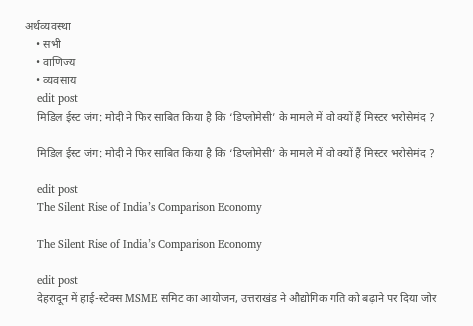अर्थव्यवस्था
    • सभी
    • वाणिज्य
    • व्यवसाय
    edit post
    मिडिल ईस्ट जंग: मोदी ने फिर साबित किया है कि ‘डिप्लोमेसी’ के मामले में वो क्यों हैं मिस्टर भरोसेमंद ?

    मिडिल ईस्ट जंग: मोदी ने फिर साबित किया है कि ‘डिप्लोमेसी’ के मामले में वो क्यों हैं मिस्टर भरोसेमंद ?

    edit post
    The Silent Rise of India’s Comparison Economy

    The Silent Rise of India’s Comparison Economy

    edit post
    देहरादून में हाई-स्टेक्स MSME समिट का आयोजन, उत्तराखंड ने औद्योगिक गति को बढ़ाने पर दिया जोर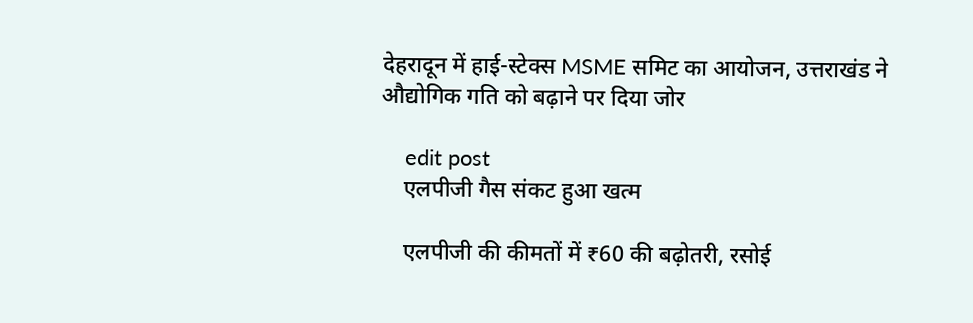देहरादून में हाई-स्टेक्स MSME समिट का आयोजन, उत्तराखंड ने औद्योगिक गति को बढ़ाने पर दिया जोर

    edit post
    एलपीजी गैस संकट हुआ खत्म

    एलपीजी की कीमतों में ₹60 की बढ़ोतरी, रसोई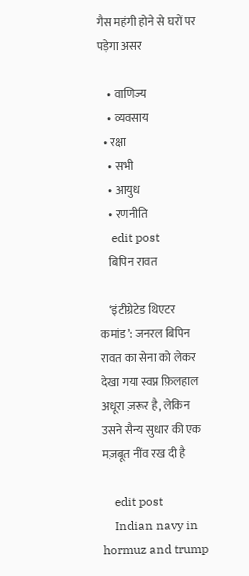गैस महंगी होने से घरों पर पड़ेगा असर

    • वाणिज्य
    • व्यवसाय
  • रक्षा
    • सभी
    • आयुध
    • रणनीति
    edit post
    बिपिन रावत

    ‘इंटीग्रेटेड थिएटर कमांड’: जनरल बिपिन रावत का सेना को लेकर देखा गया स्वप्न फ़िलहाल अधूरा ज़रूर है, लेकिन उसने सैन्य सुधार की एक मज़बूत नींव रख दी है

    edit post
    Indian navy in hormuz and trump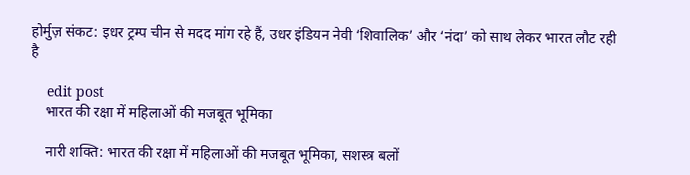होर्मुज़ संकट: इधर ट्रम्प चीन से मदद मांग रहे हैं, उधर इंडियन नेवी ‘शिवालिक’ और ‘नंदा’ को साथ लेकर भारत लौट रही है

    edit post
    भारत की रक्षा में महिलाओं की मजबूत भूमिका

    नारी शक्ति: भारत की रक्षा में महिलाओं की मजबूत भूमिका, सशस्त्र बलों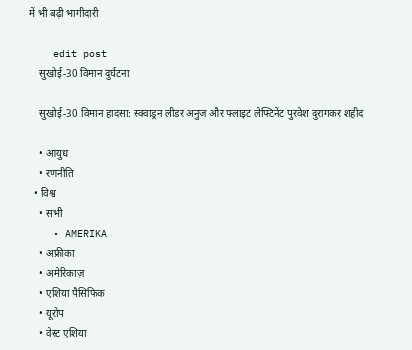में भी बढ़ी भागीदारी

    edit post
    सुखोई-30 विमान दुर्घटना

    सुखोई-30 विमान हादसा: स्क्वाड्रन लीडर अनुज और फ्लाइट लेफ्टिनेंट पुरवेश दुरागकर शहीद

    • आयुध
    • रणनीति
  • विश्व
    • सभी
    • AMERIKA
    • अफ्रीका
    • अमेरिकाज़
    • एशिया पैसिफिक
    • यूरोप
    • वेस्ट एशिया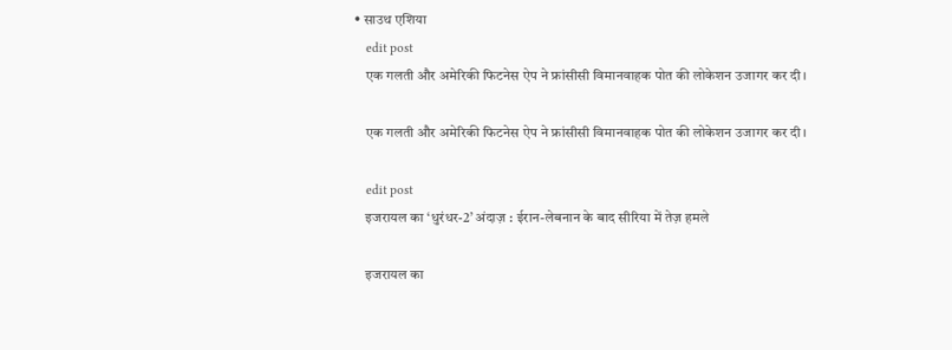• साउथ एशिया
    edit post
    एक गलती और अमेरिकी फिटनेस ऐप ने फ्रांसीसी विमानवाहक पोत की लोकेशन उजागर कर दी।

    एक गलती और अमेरिकी फिटनेस ऐप ने फ्रांसीसी विमानवाहक पोत की लोकेशन उजागर कर दी।

    edit post
    इजरायल का ‘धुरंधर-2’ अंदाज़ : ईरान-लेबनान के बाद सीरिया में तेज़ हमले

    इजरायल का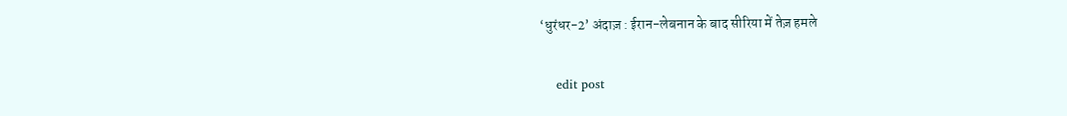‘धुरंधर-2’ अंदाज़ : ईरान-लेबनान के बाद सीरिया में तेज़ हमले

    edit post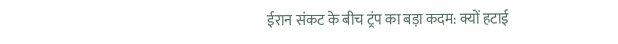ईरान संकट के बीच ट्रंप का बड़ा कदम: क्यों हटाई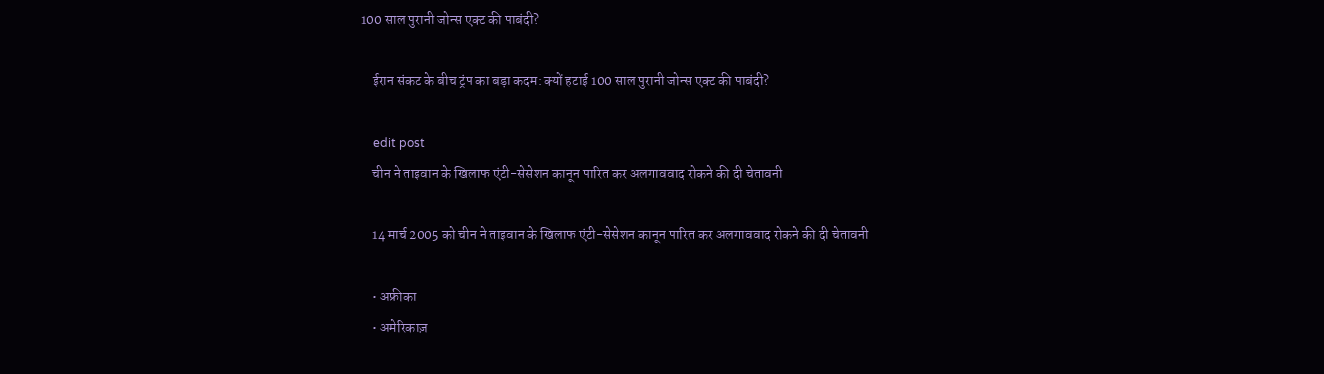100 साल पुरानी जोन्स एक्ट की पाबंदी?

    ईरान संकट के बीच ट्रंप का बड़ा कदम: क्यों हटाई 100 साल पुरानी जोन्स एक्ट की पाबंदी?

    edit post
    चीन ने ताइवान के खिलाफ एंटी-सेसेशन कानून पारित कर अलगाववाद रोकने की दी चेतावनी

    14 मार्च 2005 को चीन ने ताइवान के खिलाफ एंटी-सेसेशन कानून पारित कर अलगाववाद रोकने की दी चेतावनी

    • अफ्रीका
    • अमेरिकाज़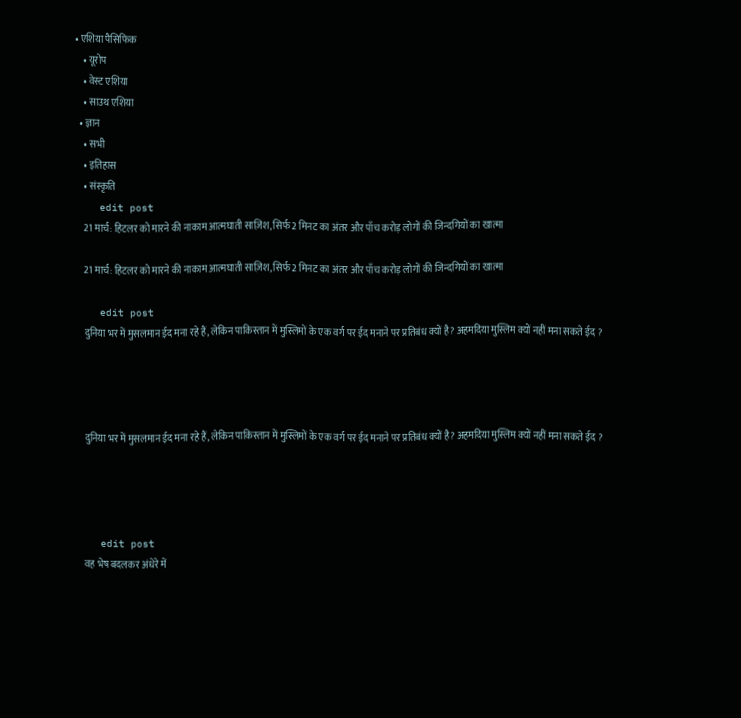• एशिया पैसिफिक
    • यूरोप
    • वेस्ट एशिया
    • साउथ एशिया
  • ज्ञान
    • सभी
    • इतिहास
    • संस्कृति
    edit post
    21 मार्च: हिटलर को मारने की नाकाम आत्मघाती साज़िश, सिर्फ 2 मिनट का अंतर और पाँच करोड़ लोगों की जिन्दगियों का खात्मा

    21 मार्च: हिटलर को मारने की नाकाम आत्मघाती साज़िश, सिर्फ 2 मिनट का अंतर और पाँच करोड़ लोगों की जिन्दगियों का खात्मा

    edit post
    दुनिया भर में मुसलमान ईद मना रहे हैं, लेकिन पाकिस्तान में मुस्लिमों के एक वर्ग पर ईद मनाने पर प्रतिबंध क्यों है? अहमदिया मुस्लिम क्यों नहीं मना सकते ईद ?




    दुनिया भर में मुसलमान ईद मना रहे हैं, लेकिन पाकिस्तान में मुस्लिमों के एक वर्ग पर ईद मनाने पर प्रतिबंध क्यों है? अहमदिया मुस्लिम क्यों नहीं मना सकते ईद ?




    edit post
    वह भेष बदलकर अंधेरे में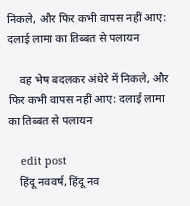निकले, और फिर कभी वापस नहीं आए: दलाई लामा का तिब्बत से पलायन

    वह भेष बदलकर अंधेरे में निकले, और फिर कभी वापस नहीं आए: दलाई लामा का तिब्बत से पलायन

    edit post
    हिंदू नववर्ष, हिंदू नव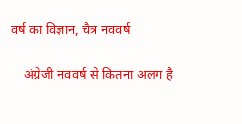वर्ष का विज्ञान, चैत्र नववर्ष

    अंग्रेजी नववर्ष से कितना अलग है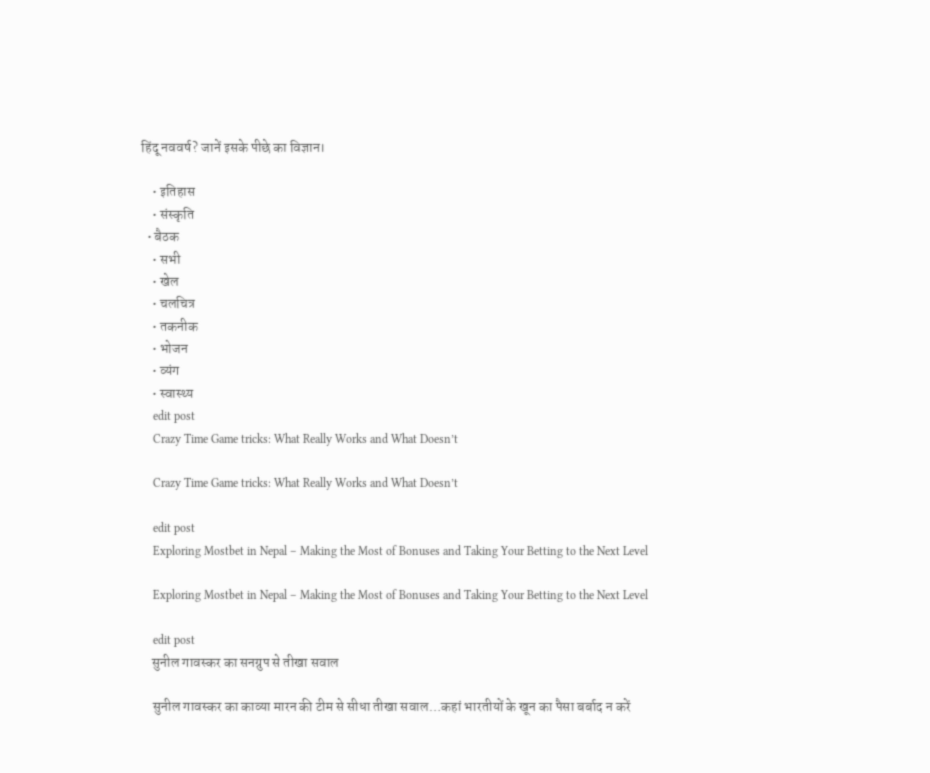हिंदू नववर्ष? जानें इसके पीछे का विज्ञान।

    • इतिहास
    • संस्कृति
  • बैठक
    • सभी
    • खेल
    • चलचित्र
    • तकनीक
    • भोजन
    • व्यंग
    • स्वास्थ्य
    edit post
    Crazy Time Game tricks: What Really Works and What Doesn’t

    Crazy Time Game tricks: What Really Works and What Doesn’t

    edit post
    Exploring Mostbet in Nepal – Making the Most of Bonuses and Taking Your Betting to the Next Level

    Exploring Mostbet in Nepal – Making the Most of Bonuses and Taking Your Betting to the Next Level

    edit post
    सुनील गावस्कर का सनग्रुप से तीखा सवाल

    सुनील गावस्कर का काव्या मारन की टीम से सीधा तीखा सवाल…कहां भारतीयों के खून का पैसा बर्बाद न करें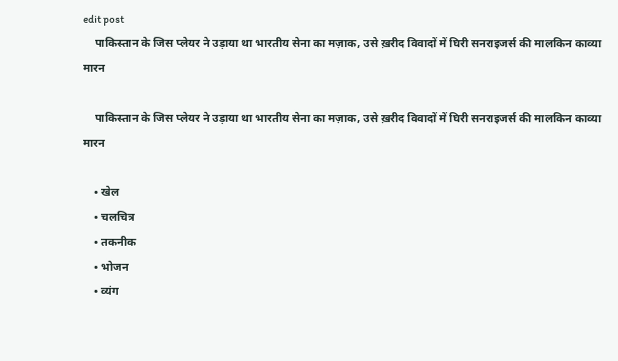edit post
    पाकिस्तान के जिस प्लेयर ने उड़ाया था भारतीय सेना का मज़ाक, उसे ख़रीद विवादों में घिरी सनराइजर्स की मालकिन काव्या मारन

    पाकिस्तान के जिस प्लेयर ने उड़ाया था भारतीय सेना का मज़ाक, उसे ख़रीद विवादों में घिरी सनराइजर्स की मालकिन काव्या मारन

    • खेल
    • चलचित्र
    • तकनीक
    • भोजन
    • व्यंग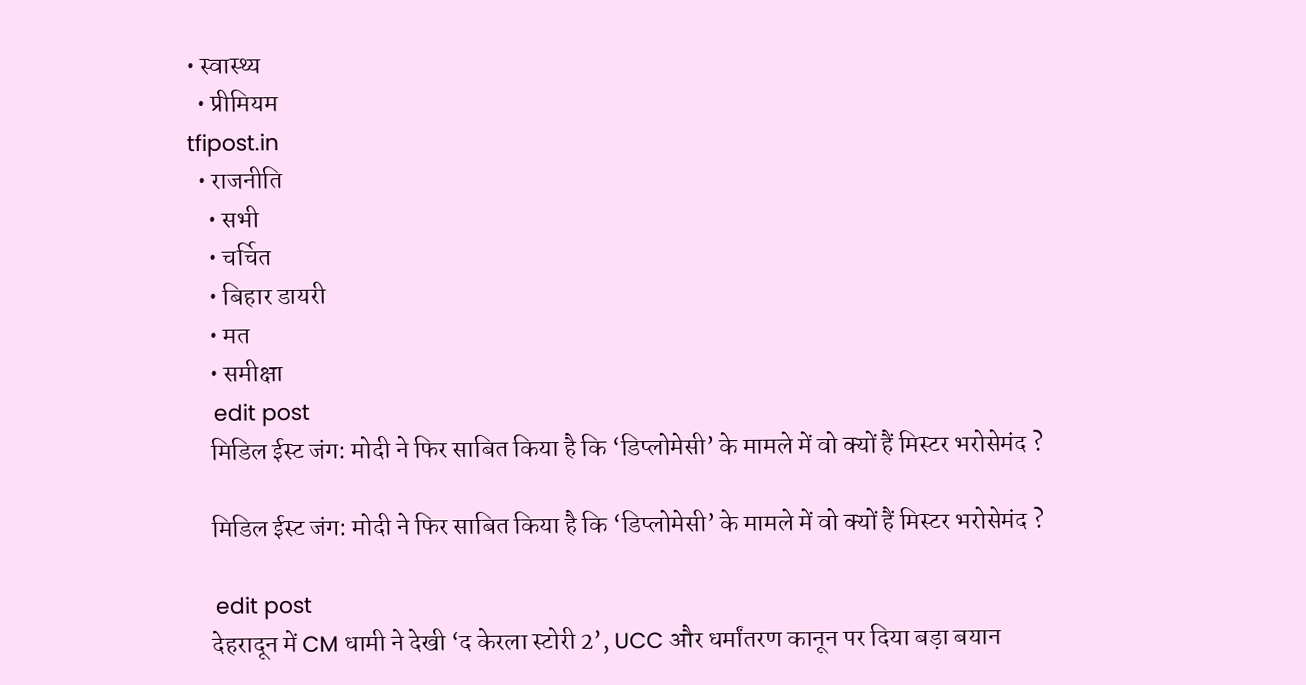• स्वास्थ्य
  • प्रीमियम
tfipost.in
  • राजनीति
    • सभी
    • चर्चित
    • बिहार डायरी
    • मत
    • समीक्षा
    edit post
    मिडिल ईस्ट जंग: मोदी ने फिर साबित किया है कि ‘डिप्लोमेसी’ के मामले में वो क्यों हैं मिस्टर भरोसेमंद ?

    मिडिल ईस्ट जंग: मोदी ने फिर साबित किया है कि ‘डिप्लोमेसी’ के मामले में वो क्यों हैं मिस्टर भरोसेमंद ?

    edit post
    देहरादून में CM धामी ने देखी ‘द केरला स्टोरी 2’, UCC और धर्मांतरण कानून पर दिया बड़ा बयान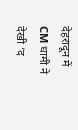देहरादून में CM धामी ने देखी ‘द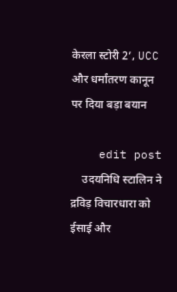केरला स्टोरी 2’, UCC और धर्मांतरण कानून पर दिया बड़ा बयान

    edit post
    उदयनिधि स्टालिन ने द्रविड़ विचारधारा को ईसाई और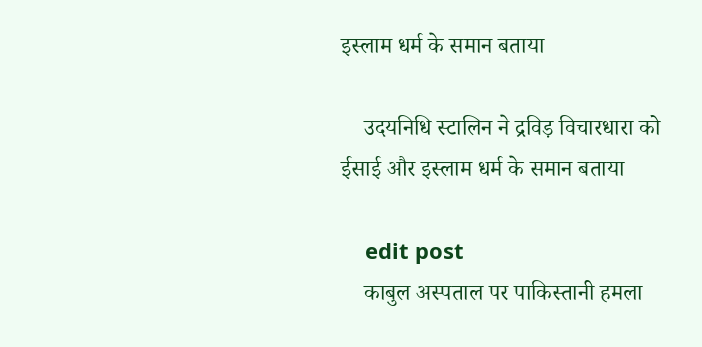इस्लाम धर्म के समान बताया

    उदयनिधि स्टालिन ने द्रविड़ विचारधारा को ईसाई और इस्लाम धर्म के समान बताया

    edit post
    काबुल अस्पताल पर पाकिस्तानी हमला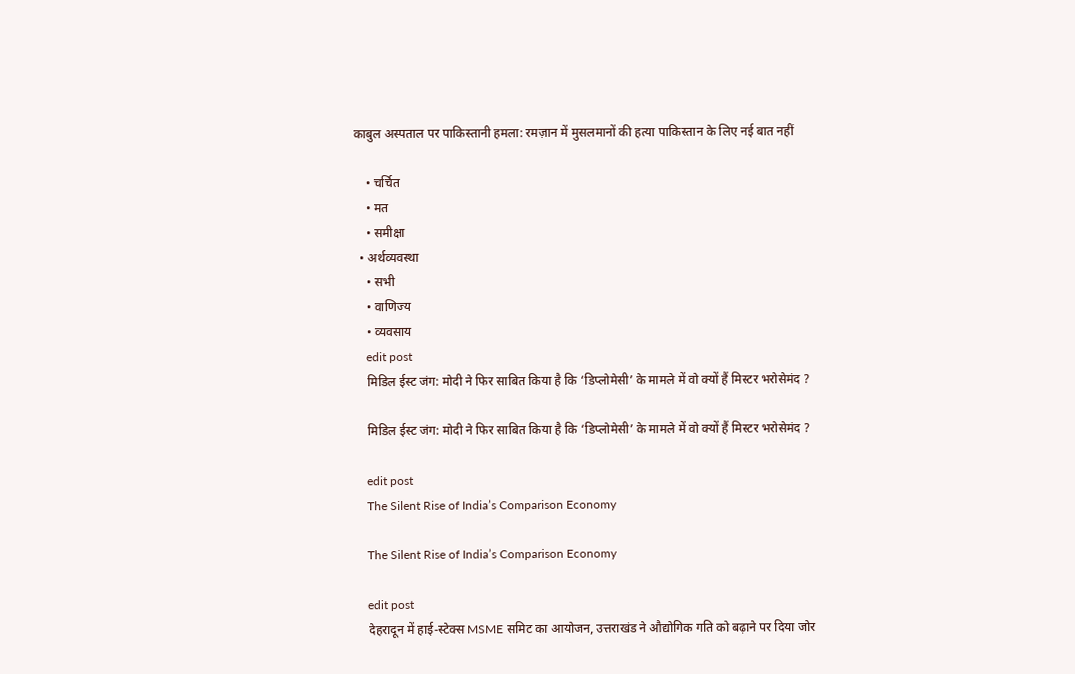काबुल अस्पताल पर पाकिस्तानी हमला: रमज़ान में मुसलमानों की हत्या पाकिस्तान के लिए नई बात नहीं

    • चर्चित
    • मत
    • समीक्षा
  • अर्थव्यवस्था
    • सभी
    • वाणिज्य
    • व्यवसाय
    edit post
    मिडिल ईस्ट जंग: मोदी ने फिर साबित किया है कि ‘डिप्लोमेसी’ के मामले में वो क्यों हैं मिस्टर भरोसेमंद ?

    मिडिल ईस्ट जंग: मोदी ने फिर साबित किया है कि ‘डिप्लोमेसी’ के मामले में वो क्यों हैं मिस्टर भरोसेमंद ?

    edit post
    The Silent Rise of India’s Comparison Economy

    The Silent Rise of India’s Comparison Economy

    edit post
    देहरादून में हाई-स्टेक्स MSME समिट का आयोजन, उत्तराखंड ने औद्योगिक गति को बढ़ाने पर दिया जोर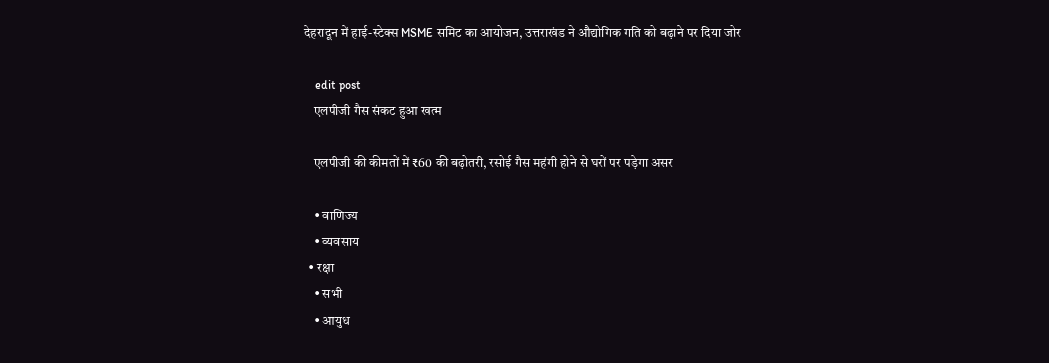देहरादून में हाई-स्टेक्स MSME समिट का आयोजन, उत्तराखंड ने औद्योगिक गति को बढ़ाने पर दिया जोर

    edit post
    एलपीजी गैस संकट हुआ खत्म

    एलपीजी की कीमतों में ₹60 की बढ़ोतरी, रसोई गैस महंगी होने से घरों पर पड़ेगा असर

    • वाणिज्य
    • व्यवसाय
  • रक्षा
    • सभी
    • आयुध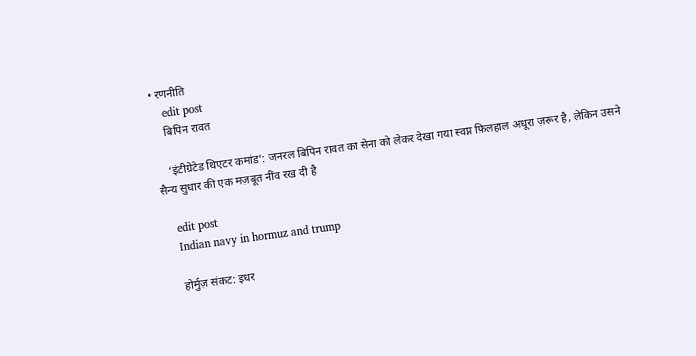• रणनीति
    edit post
    बिपिन रावत

    ‘इंटीग्रेटेड थिएटर कमांड’: जनरल बिपिन रावत का सेना को लेकर देखा गया स्वप्न फ़िलहाल अधूरा ज़रूर है, लेकिन उसने सैन्य सुधार की एक मज़बूत नींव रख दी है

    edit post
    Indian navy in hormuz and trump

    होर्मुज़ संकट: इधर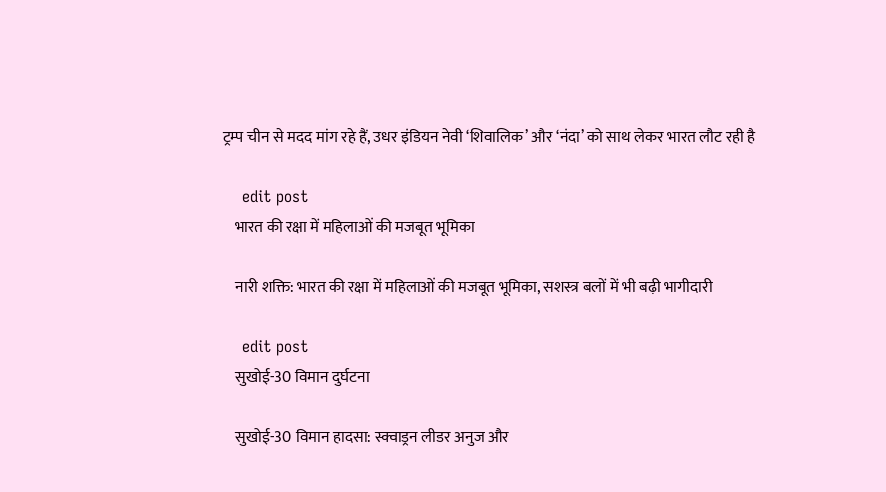ट्रम्प चीन से मदद मांग रहे हैं, उधर इंडियन नेवी ‘शिवालिक’ और ‘नंदा’ को साथ लेकर भारत लौट रही है

    edit post
    भारत की रक्षा में महिलाओं की मजबूत भूमिका

    नारी शक्ति: भारत की रक्षा में महिलाओं की मजबूत भूमिका, सशस्त्र बलों में भी बढ़ी भागीदारी

    edit post
    सुखोई-30 विमान दुर्घटना

    सुखोई-30 विमान हादसा: स्क्वाड्रन लीडर अनुज और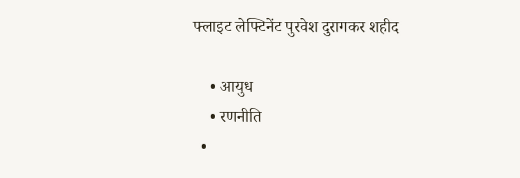फ्लाइट लेफ्टिनेंट पुरवेश दुरागकर शहीद

    • आयुध
    • रणनीति
  •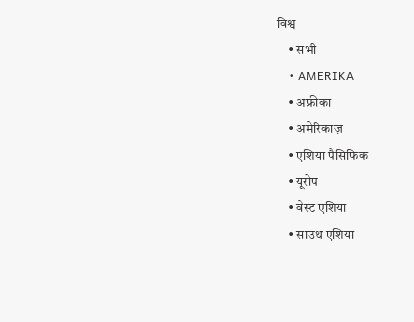विश्व
    • सभी
    • AMERIKA
    • अफ्रीका
    • अमेरिकाज़
    • एशिया पैसिफिक
    • यूरोप
    • वेस्ट एशिया
    • साउथ एशिया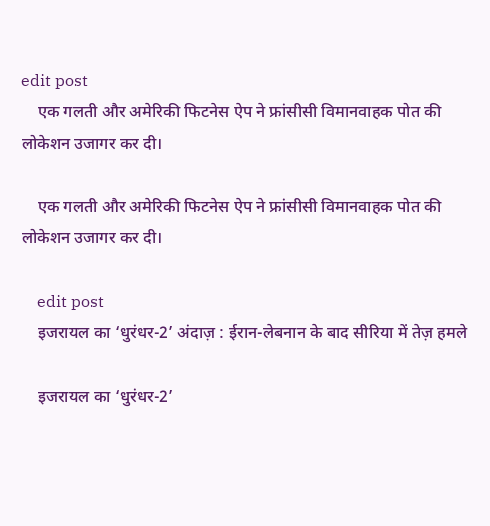edit post
    एक गलती और अमेरिकी फिटनेस ऐप ने फ्रांसीसी विमानवाहक पोत की लोकेशन उजागर कर दी।

    एक गलती और अमेरिकी फिटनेस ऐप ने फ्रांसीसी विमानवाहक पोत की लोकेशन उजागर कर दी।

    edit post
    इजरायल का ‘धुरंधर-2’ अंदाज़ : ईरान-लेबनान के बाद सीरिया में तेज़ हमले

    इजरायल का ‘धुरंधर-2’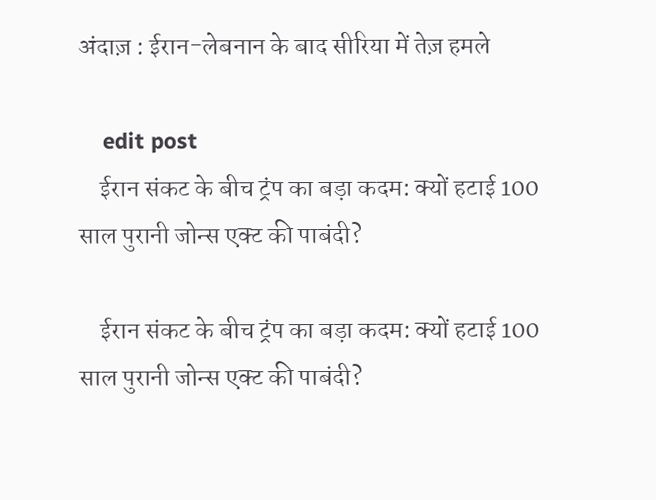अंदाज़ : ईरान-लेबनान के बाद सीरिया में तेज़ हमले

    edit post
    ईरान संकट के बीच ट्रंप का बड़ा कदम: क्यों हटाई 100 साल पुरानी जोन्स एक्ट की पाबंदी?

    ईरान संकट के बीच ट्रंप का बड़ा कदम: क्यों हटाई 100 साल पुरानी जोन्स एक्ट की पाबंदी?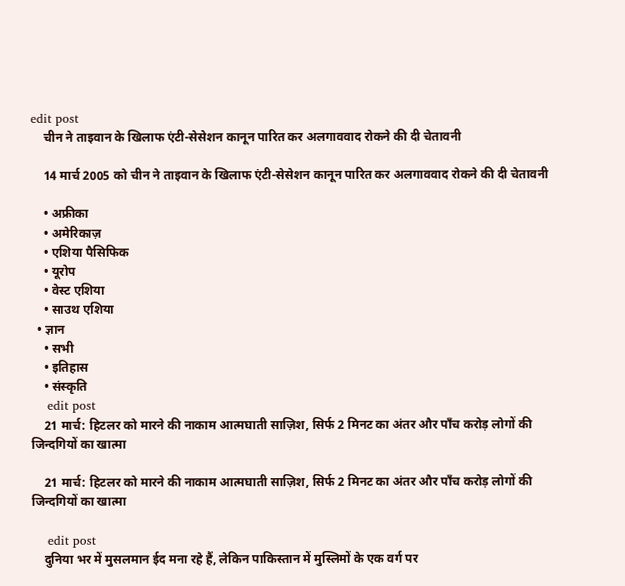edit post
    चीन ने ताइवान के खिलाफ एंटी-सेसेशन कानून पारित कर अलगाववाद रोकने की दी चेतावनी

    14 मार्च 2005 को चीन ने ताइवान के खिलाफ एंटी-सेसेशन कानून पारित कर अलगाववाद रोकने की दी चेतावनी

    • अफ्रीका
    • अमेरिकाज़
    • एशिया पैसिफिक
    • यूरोप
    • वेस्ट एशिया
    • साउथ एशिया
  • ज्ञान
    • सभी
    • इतिहास
    • संस्कृति
    edit post
    21 मार्च: हिटलर को मारने की नाकाम आत्मघाती साज़िश, सिर्फ 2 मिनट का अंतर और पाँच करोड़ लोगों की जिन्दगियों का खात्मा

    21 मार्च: हिटलर को मारने की नाकाम आत्मघाती साज़िश, सिर्फ 2 मिनट का अंतर और पाँच करोड़ लोगों की जिन्दगियों का खात्मा

    edit post
    दुनिया भर में मुसलमान ईद मना रहे हैं, लेकिन पाकिस्तान में मुस्लिमों के एक वर्ग पर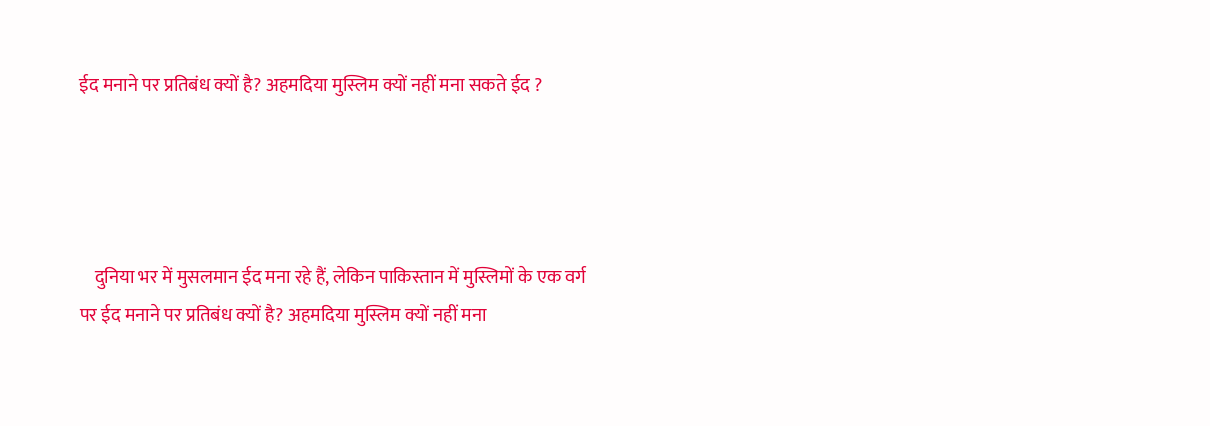ईद मनाने पर प्रतिबंध क्यों है? अहमदिया मुस्लिम क्यों नहीं मना सकते ईद ?




    दुनिया भर में मुसलमान ईद मना रहे हैं, लेकिन पाकिस्तान में मुस्लिमों के एक वर्ग पर ईद मनाने पर प्रतिबंध क्यों है? अहमदिया मुस्लिम क्यों नहीं मना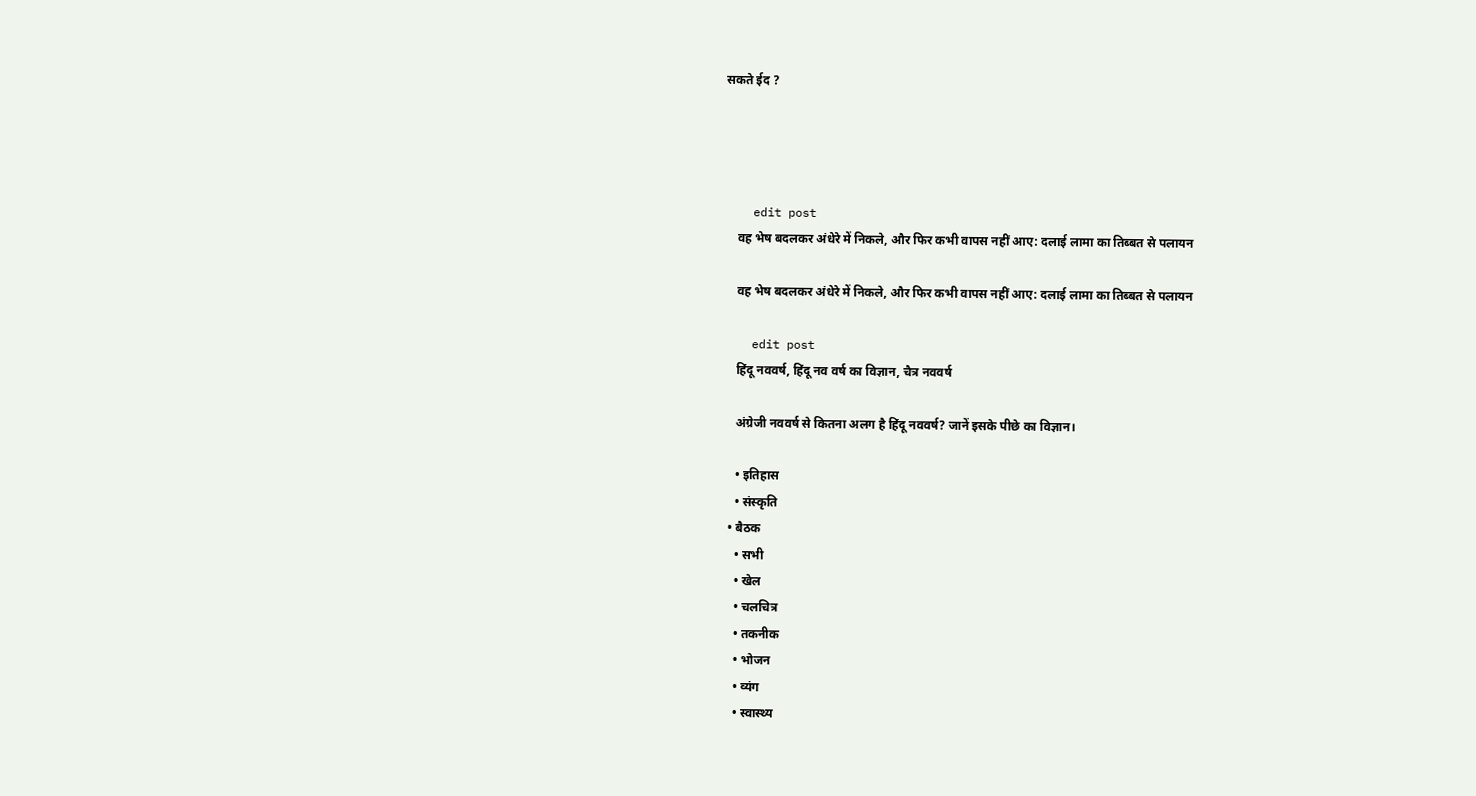सकते ईद ?




    edit post
    वह भेष बदलकर अंधेरे में निकले, और फिर कभी वापस नहीं आए: दलाई लामा का तिब्बत से पलायन

    वह भेष बदलकर अंधेरे में निकले, और फिर कभी वापस नहीं आए: दलाई लामा का तिब्बत से पलायन

    edit post
    हिंदू नववर्ष, हिंदू नव वर्ष का विज्ञान, चैत्र नववर्ष

    अंग्रेजी नववर्ष से कितना अलग है हिंदू नववर्ष? जानें इसके पीछे का विज्ञान।

    • इतिहास
    • संस्कृति
  • बैठक
    • सभी
    • खेल
    • चलचित्र
    • तकनीक
    • भोजन
    • व्यंग
    • स्वास्थ्य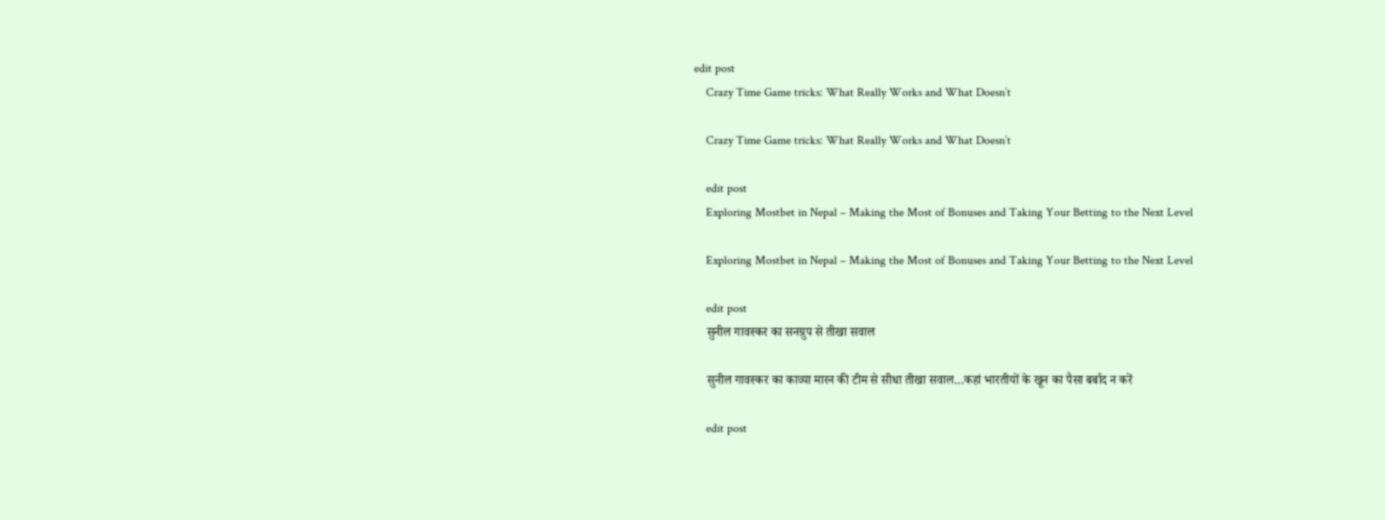edit post
    Crazy Time Game tricks: What Really Works and What Doesn’t

    Crazy Time Game tricks: What Really Works and What Doesn’t

    edit post
    Exploring Mostbet in Nepal – Making the Most of Bonuses and Taking Your Betting to the Next Level

    Exploring Mostbet in Nepal – Making the Most of Bonuses and Taking Your Betting to the Next Level

    edit post
    सुनील गावस्कर का सनग्रुप से तीखा सवाल

    सुनील गावस्कर का काव्या मारन की टीम से सीधा तीखा सवाल…कहां भारतीयों के खून का पैसा बर्बाद न करें

    edit post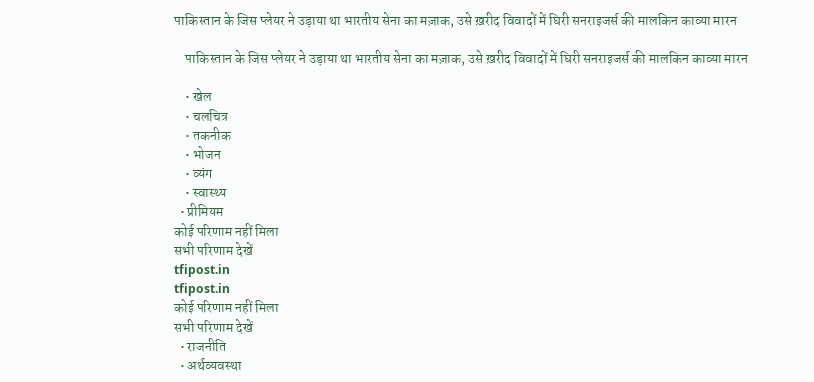पाकिस्तान के जिस प्लेयर ने उड़ाया था भारतीय सेना का मज़ाक, उसे ख़रीद विवादों में घिरी सनराइजर्स की मालकिन काव्या मारन

    पाकिस्तान के जिस प्लेयर ने उड़ाया था भारतीय सेना का मज़ाक, उसे ख़रीद विवादों में घिरी सनराइजर्स की मालकिन काव्या मारन

    • खेल
    • चलचित्र
    • तकनीक
    • भोजन
    • व्यंग
    • स्वास्थ्य
  • प्रीमियम
कोई परिणाम नहीं मिला
सभी परिणाम देखें
tfipost.in
tfipost.in
कोई परिणाम नहीं मिला
सभी परिणाम देखें
  • राजनीति
  • अर्थव्यवस्था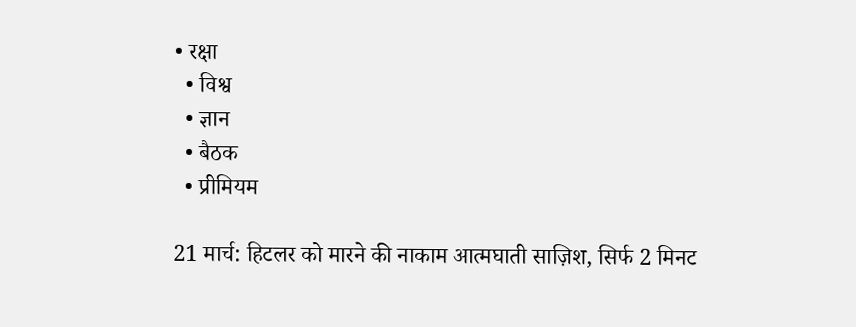• रक्षा
  • विश्व
  • ज्ञान
  • बैठक
  • प्रीमियम

21 मार्च: हिटलर को मारने की नाकाम आत्मघाती साज़िश, सिर्फ 2 मिनट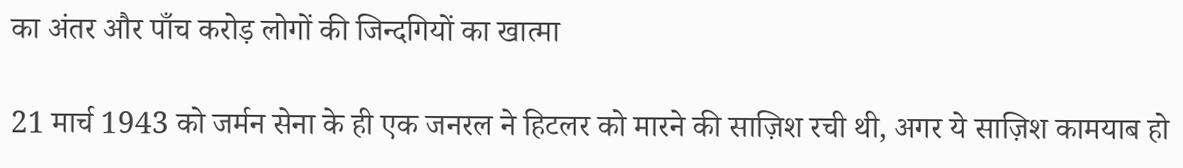का अंतर और पाँच करोड़ लोगों की जिन्दगियों का खात्मा

21 मार्च 1943 को जर्मन सेना के ही एक जनरल ने हिटलर को मारने की साज़िश रची थी, अगर ये साज़िश कामयाब हो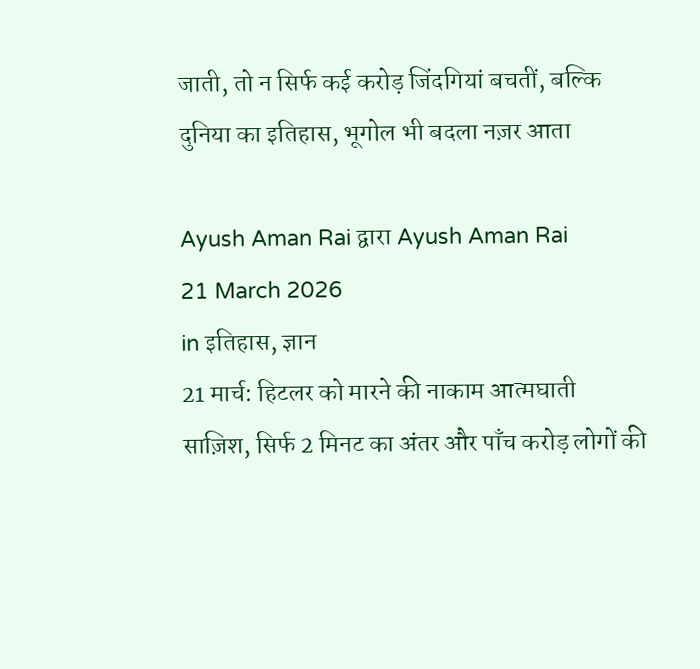जाती, तो न सिर्फ कई करोड़ जिंदगियां बचतीं, बल्कि दुनिया का इतिहास, भूगोल भी बदला नज़र आता

Ayush Aman Rai द्वारा Ayush Aman Rai
21 March 2026
in इतिहास, ज्ञान
21 मार्च: हिटलर को मारने की नाकाम आत्मघाती साज़िश, सिर्फ 2 मिनट का अंतर और पाँच करोड़ लोगों की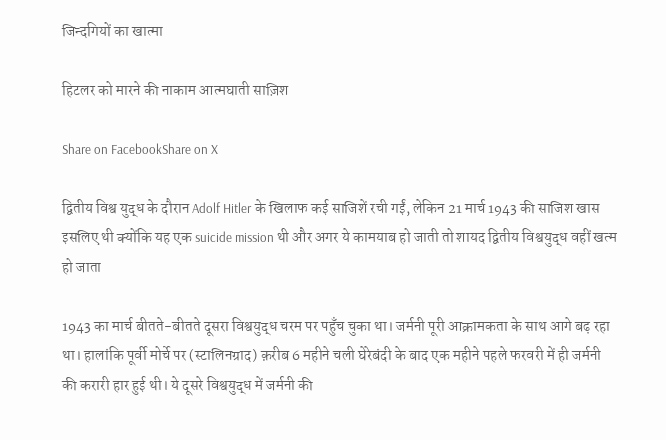जिन्दगियों का खात्मा

हिटलर को मारने की नाकाम आत्मघाती साज़िश

Share on FacebookShare on X

द्वितीय विश्व युद्ध के दौरान Adolf Hitler के खिलाफ कई साजिशें रची गईं, लेकिन 21 मार्च 1943 की साजिश खास इसलिए थी क्योंकि यह एक suicide mission थी और अगर ये कामयाब हो जाती तो शायद द्वितीय विश्वयुद्ध वहीं खत्म हो जाता

1943 का मार्च बीतते-बीतते दूसरा विश्वयुद्ध चरम पर पहुँच चुका था। जर्मनी पूरी आक्रामकता के साथ आगे बढ़ रहा था। हालांकि पूर्वी मोर्चे पर (स्टालिनग्राद) क़रीब 6 महीने चली घेरेबंदी के बाद एक महीने पहले फरवरी में ही जर्मनी की करारी हार हुई थी। ये दूसरे विश्वयुद्ध में जर्मनी की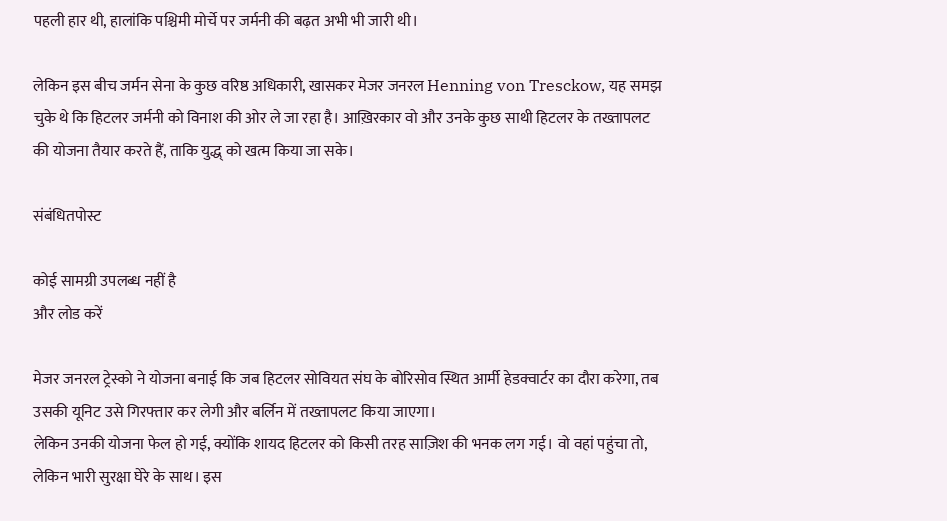पहली हार थी, हालांकि पश्चिमी मोर्चे पर जर्मनी की बढ़त अभी भी जारी थी।

लेकिन इस बीच जर्मन सेना के कुछ वरिष्ठ अधिकारी, खासकर मेजर जनरल Henning von Tresckow, यह समझ चुके थे कि हिटलर जर्मनी को विनाश की ओर ले जा रहा है। आख़िरकार वो और उनके कुछ साथी हिटलर के तख्तापलट की योजना तैयार करते हैं, ताकि युद्ध् को खत्म किया जा सके।

संबंधितपोस्ट

कोई सामग्री उपलब्ध नहीं है
और लोड करें

मेजर जनरल ट्रेस्को ने योजना बनाई कि जब हिटलर सोवियत संघ के बोरिसोव स्थित आर्मी हेडक्वार्टर का दौरा करेगा, तब उसकी यूनिट उसे गिरफ्तार कर लेगी और बर्लिन में तख्तापलट किया जाएगा।
लेकिन उनकी योजना फेल हो गई, क्योंकि शायद हिटलर को किसी तरह साज़िश की भनक लग गई। वो वहां पहुंचा तो, लेकिन भारी सुरक्षा घेरे के साथ। इस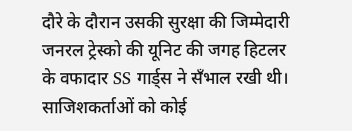दौरे के दौरान उसकी सुरक्षा की जिम्मेदारी जनरल ट्रेस्को की यूनिट की जगह हिटलर के वफादार SS गार्ड्स ने सँभाल रखी थी। साजिशकर्ताओं को कोई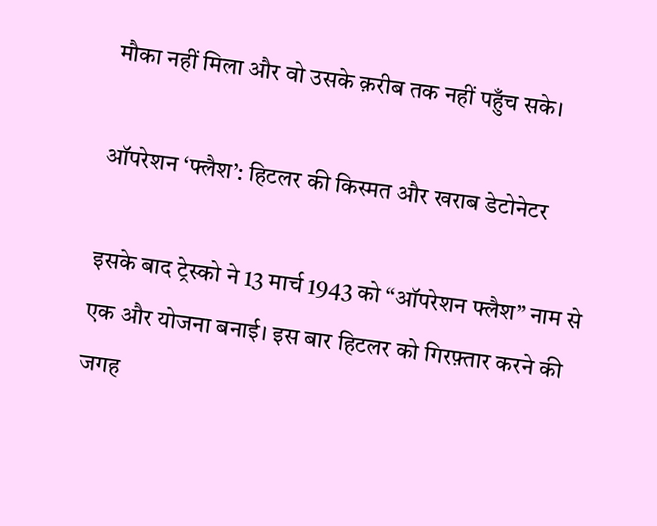मौका नहीं मिला और वो उसके क़रीब तक नहीं पहुँच सके।

ऑपरेशन ‘फ्लैश’: हिटलर की किस्मत और खराब डेटोनेटर

इसके बाद ट्रेस्को ने 13 मार्च 1943 को “ऑपरेशन फ्लैश” नाम से एक और योजना बनाई। इस बार हिटलर को गिरफ़्तार करने की जगह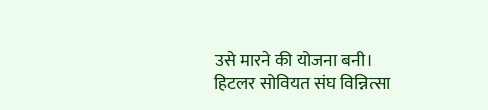उसे मारने की योजना बनी। हिटलर सोवियत संघ विन्नित्सा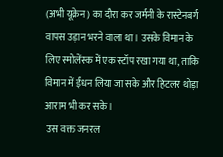(अभी यूक्रेन) का दौरा कर जर्मनी के रास्टेनबर्ग वापस उड़ान भरने वाला था। उसके विमान के लिए स्मोलेंस्क में एक स्टॉप रखा गया था, ताकि विमान में ईंधन लिया जा सके और हिटलर थोड़ा आराम भी कर सके।
 उस वक्त जनरल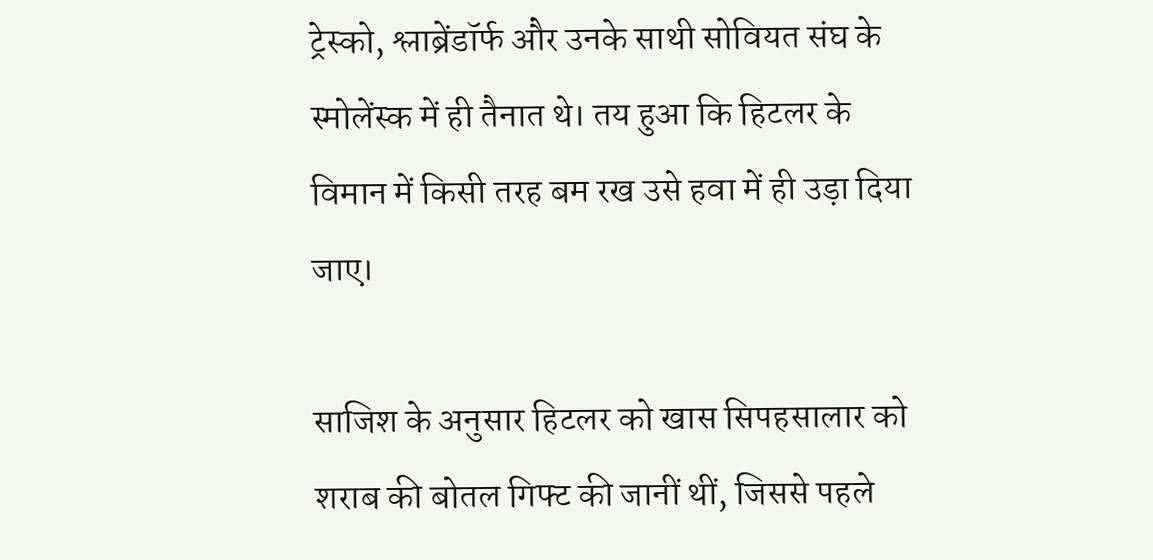ट्रेस्को, श्लाब्रेंडॉर्फ और उनके साथी सोवियत संघ के स्मोलेंस्क में ही तैनात थे। तय हुआ कि हिटलर के विमान में किसी तरह बम रख उसे हवा में ही उड़ा दिया जाए।

साजिश के अनुसार हिटलर को खास सिपहसालार को शराब की बोतल गिफ्ट की जानीं थीं, जिससे पहले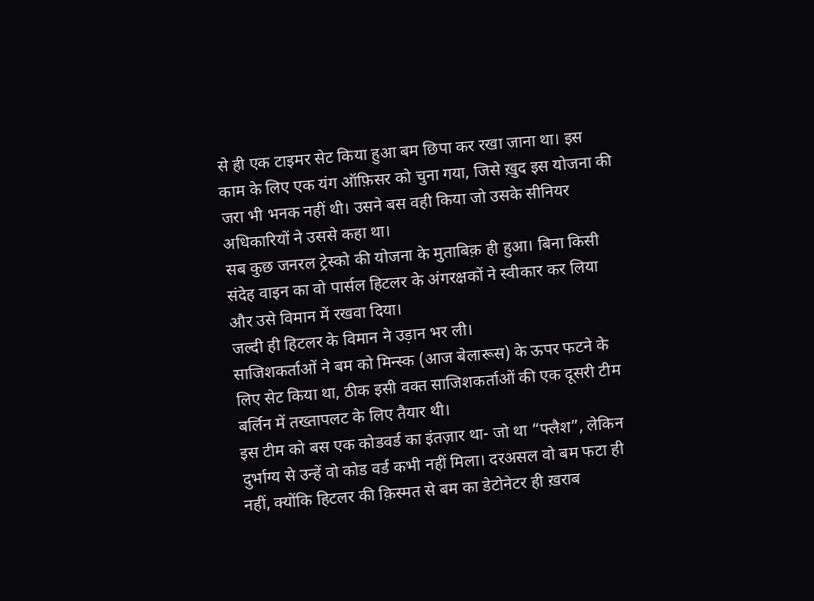से ही एक टाइमर सेट किया हुआ बम छिपा कर रखा जाना था। इस काम के लिए एक यंग ऑफ़िसर को चुना गया, जिसे ख़ुद इस योजना की जरा भी भनक नहीं थी। उसने बस वही किया जो उसके सीनियर अधिकारियों ने उससे कहा था।
सब कुछ जनरल ट्रेस्को की योजना के मुताबिक़ ही हुआ। बिना किसी संदेह वाइन का वो पार्सल हिटलर के अंगरक्षकों ने स्वीकार कर लिया और उसे विमान में रखवा दिया।
जल्दी ही हिटलर के विमान ने उड़ान भर ली।
साजिशकर्ताओं ने बम को मिन्स्क (आज बेलारूस) के ऊपर फटने के लिए सेट किया था, ठीक इसी वक्त साजिशकर्ताओं की एक दूसरी टीम बर्लिन में तख्तापलट के लिए तैयार थी।
इस टीम को बस एक कोडवर्ड का इंतज़ार था- जो था “फ्लैश”, लेकिन दुर्भाग्य से उन्हें वो कोड वर्ड कभी नहीं मिला। दरअसल वो बम फटा ही नहीं, क्योंकि हिटलर की क़िस्मत से बम का डेटोनेटर ही ख़राब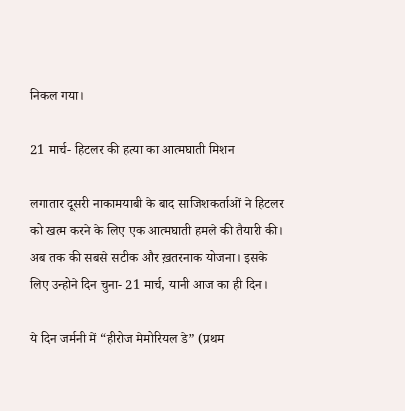निकल गया।

21 मार्च- हिटलर की हत्या का आत्मघाती मिशन

लगातार दूसरी नाकामयाबी के बाद साजिशकर्ताओं ने हिटलर को खत्म करने के लिए एक आत्मघाती हमले की तैयारी की। अब तक की सबसे सटीक और ख़तरनाक योजना। इसके लिए उन्होने दिन चुना- 21 मार्च, यानी आज का ही दिन।

ये दिन जर्मनी में “हीरोज मेमोरियल डे” (प्रथम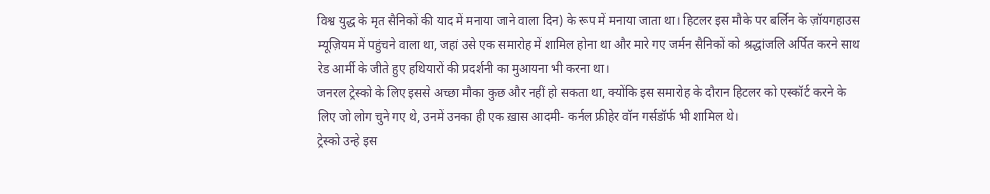विश्व युद्ध के मृत सैनिकों की याद में मनाया जाने वाला दिन) के रूप में मनाया जाता था। हिटलर इस मौके पर बर्लिन के ज़ॉयगहाउस म्यूज़ियम में पहुंचने वाला था, जहां उसे एक समारोह में शामिल होना था और मारे गए जर्मन सैनिकों को श्रद्धांजलि अर्पित करने साथ रेड आर्मी के जीते हुए हथियारों की प्रदर्शनी का मुआयना भी करना था।
जनरल ट्रेस्को के लिए इससे अच्छा मौका कुछ और नहीं हो सकता था, क्योंकि इस समारोह के दौरान हिटलर को एस्कॉर्ट करने के लिए जो लोग चुने गए थे, उनमें उनका ही एक ख़ास आदमी- कर्नल फ्रीहेर वॉन गर्सडॉर्फ भी शामिल थे।
ट्रेस्को उन्हे इस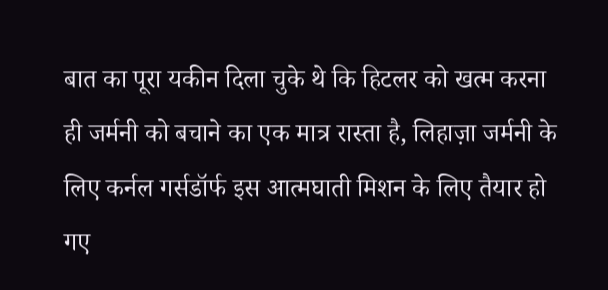बात का पूरा यकीन दिला चुके थे कि हिटलर को खत्म करना ही जर्मनी को बचाने का एक मात्र रास्ता है, लिहाज़ा जर्मनी के लिए कर्नल गर्सडॉर्फ इस आत्मघाती मिशन के लिए तैयार हो गए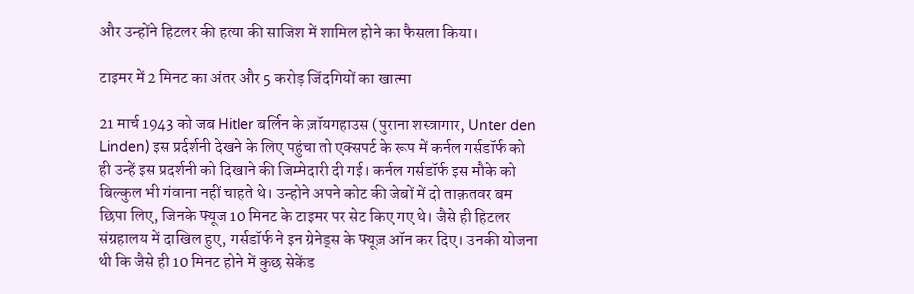और उन्होंने हिटलर की हत्या की साजिश में शामिल होने का फैसला किया।

टाइमर में 2 मिनट का अंतर और 5 करोड़ जिंदगियों का खात्मा

21 मार्च 1943 को जब Hitler बर्लिन के ज़ॉयगहाउस (पुराना शस्त्रागार, Unter den Linden) इस प्रर्दर्शनी देखने के लिए पहुंचा तो एक्सपर्ट के रूप में कर्नल गर्सडॉर्फ को ही उन्हें इस प्रदर्शनी को दिखाने की जिम्मेदारी दी गई। कर्नल गर्सडॉर्फ इस मौके को बिल्कुल भी गंवाना नहीं चाहते थे। उन्होने अपने कोट की जेबों में दो ताक़तवर बम छिपा लिए, जिनके फ्यूज 10 मिनट के टाइमर पर सेट किए गए थे। जैसे ही हिटलर संग्रहालय में दाखिल हुए, गर्सडॉर्फ ने इन ग्रेनेड्स के फ्यूज़ ऑन कर दिए। उनकी योजना थी कि जैसे ही 10 मिनट होने में कुछ सेकेंड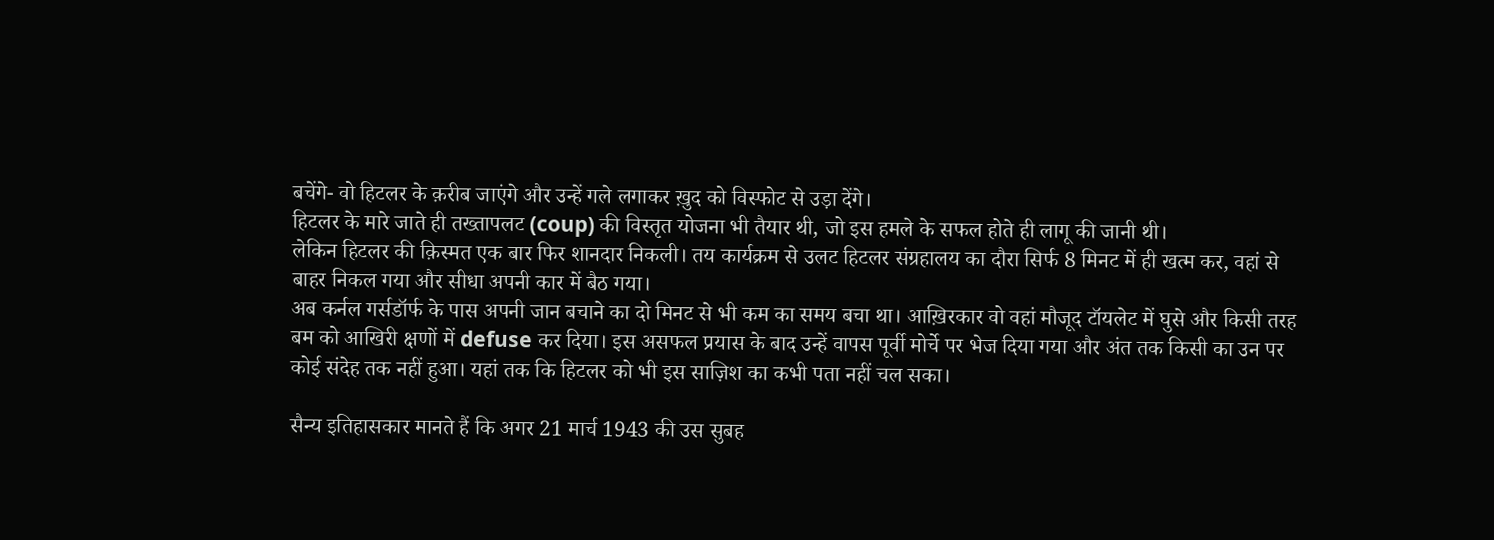बचेंगे- वो हिटलर के क़रीब जाएंगे और उन्हें गले लगाकर ख़ुद को विस्फोट से उड़ा देंगे।
हिटलर के मारे जाते ही तख्तापलट (coup) की विस्तृत योजना भी तैयार थी, जो इस हमले के सफल होते ही लागू की जानी थी।
लेकिन हिटलर की क़िस्मत एक बार फिर शानदार निकली। तय कार्यक्रम से उलट हिटलर संग्रहालय का दौरा सिर्फ 8 मिनट में ही खत्म कर, वहां से बाहर निकल गया और सीधा अपनी कार में बैठ गया।
अब कर्नल गर्सडॉर्फ के पास अपनी जान बचाने का दो मिनट से भी कम का समय बचा था। आख़िरकार वो वहां मौजूद टॉयलेट में घुसे और किसी तरह बम को आखिरी क्षणों में defuse कर दिया। इस असफल प्रयास के बाद उन्हें वापस पूर्वी मोर्चे पर भेज दिया गया और अंत तक किसी का उन पर कोई संदेह तक नहीं हुआ। यहां तक कि हिटलर को भी इस साज़िश का कभी पता नहीं चल सका।

सैन्य इतिहासकार मानते हैं कि अगर 21 मार्च 1943 की उस सुबह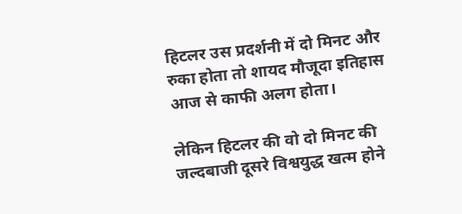हिटलर उस प्रदर्शनी में दो मिनट और रुका होता तो शायद मौजूदा इतिहास आज से काफी अलग होता।

लेकिन हिटलर की वो दो मिनट की जल्दबाजी दूसरे विश्वयुद्ध खत्म होने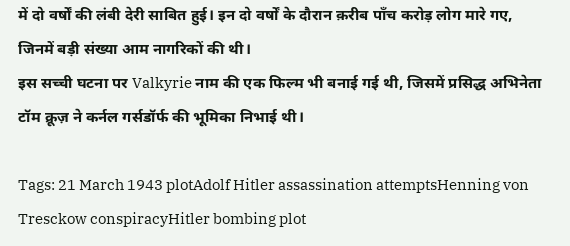में दो वर्षों की लंबी देरी साबित हुई। इन दो वर्षों के दौरान क़रीब पाँच करोड़ लोग मारे गए, जिनमें बड़ी संख्या आम नागरिकों की थी।
इस सच्ची घटना पर Valkyrie नाम की एक फिल्म भी बनाई गई थी, जिसमें प्रसिद्ध अभिनेता टॉम क्रूज़ ने कर्नल गर्सडॉर्फ की भूमिका निभाई थी।

Tags: 21 March 1943 plotAdolf Hitler assassination attemptsHenning von Tresckow conspiracyHitler bombing plot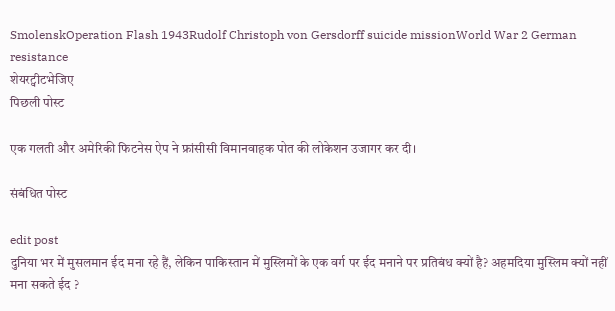SmolenskOperation Flash 1943Rudolf Christoph von Gersdorff suicide missionWorld War 2 German resistance
शेयरट्वीटभेजिए
पिछली पोस्ट

एक गलती और अमेरिकी फिटनेस ऐप ने फ्रांसीसी विमानवाहक पोत की लोकेशन उजागर कर दी।

संबंधित पोस्ट

edit post
दुनिया भर में मुसलमान ईद मना रहे हैं, लेकिन पाकिस्तान में मुस्लिमों के एक वर्ग पर ईद मनाने पर प्रतिबंध क्यों है? अहमदिया मुस्लिम क्यों नहीं मना सकते ईद ?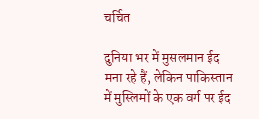चर्चित

दुनिया भर में मुसलमान ईद मना रहे हैं, लेकिन पाकिस्तान में मुस्लिमों के एक वर्ग पर ईद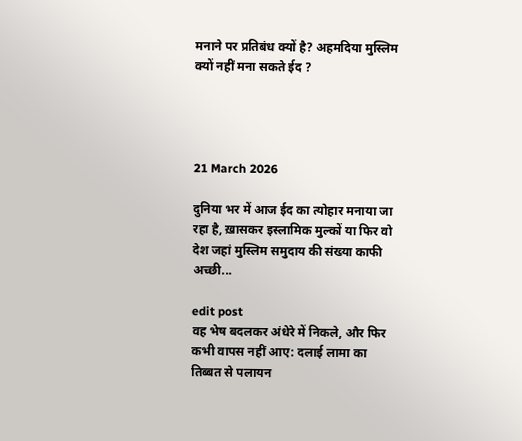मनाने पर प्रतिबंध क्यों है? अहमदिया मुस्लिम क्यों नहीं मना सकते ईद ?




21 March 2026

दुनिया भर में आज ईद का त्योहार मनाया जा रहा है, ख़ासकर इस्लामिक मुल्कों या फिर वो देश जहां मुस्लिम समुदाय की संख्या काफी अच्छी...

edit post
वह भेष बदलकर अंधेरे में निकले, और फिर कभी वापस नहीं आए: दलाई लामा का तिब्बत से पलायन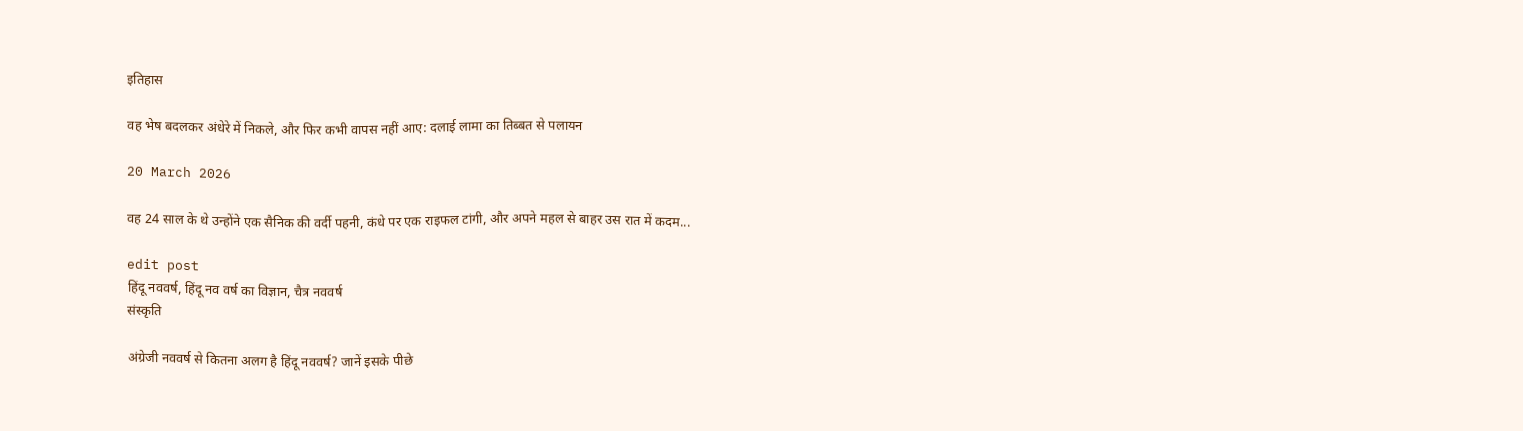इतिहास

वह भेष बदलकर अंधेरे में निकले, और फिर कभी वापस नहीं आए: दलाई लामा का तिब्बत से पलायन

20 March 2026

वह 24 साल के थे उन्होंने एक सैनिक की वर्दी पहनी, कंधे पर एक राइफल टांगी, और अपने महल से बाहर उस रात में कदम...

edit post
हिंदू नववर्ष, हिंदू नव वर्ष का विज्ञान, चैत्र नववर्ष
संस्कृति

अंग्रेजी नववर्ष से कितना अलग है हिंदू नववर्ष? जानें इसके पीछे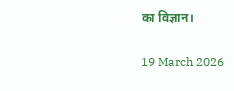का विज्ञान।

19 March 2026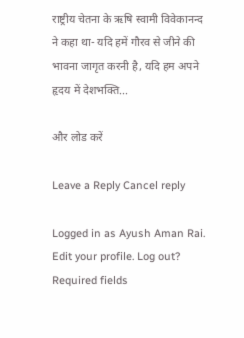राष्ट्रीय चेतना के ऋषि स्वामी विवेकानन्द ने कहा था- यदि हमें गौरव से जीने की भावना जागृत करनी है, यदि हम अपने हृदय में देशभक्ति...

और लोड करें

Leave a Reply Cancel reply

Logged in as Ayush Aman Rai. Edit your profile. Log out? Required fields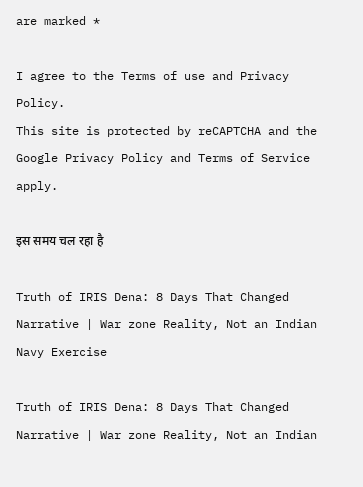are marked *

I agree to the Terms of use and Privacy Policy.
This site is protected by reCAPTCHA and the Google Privacy Policy and Terms of Service apply.

इस समय चल रहा है

Truth of IRIS Dena: 8 Days That Changed Narrative | War zone Reality, Not an Indian Navy Exercise

Truth of IRIS Dena: 8 Days That Changed Narrative | War zone Reality, Not an Indian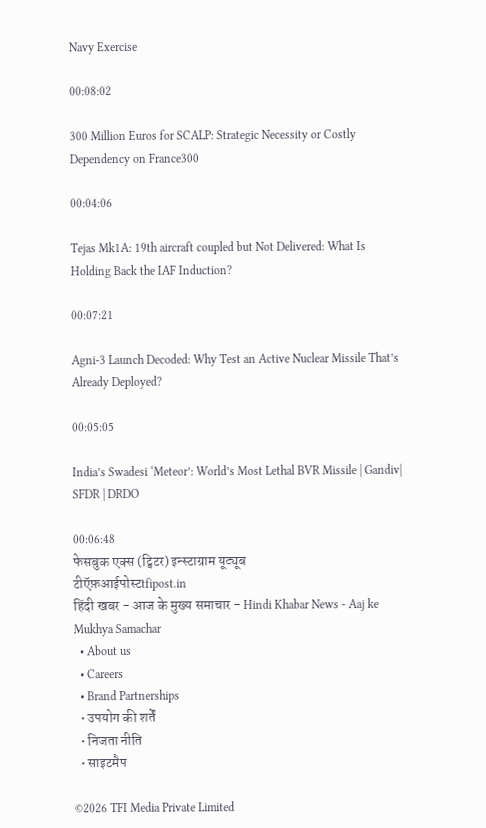Navy Exercise

00:08:02

300 Million Euros for SCALP: Strategic Necessity or Costly Dependency on France300

00:04:06

Tejas Mk1A: 19th aircraft coupled but Not Delivered: What Is Holding Back the IAF Induction?

00:07:21

Agni-3 Launch Decoded: Why Test an Active Nuclear Missile That’s Already Deployed?

00:05:05

India’s Swadesi ‘Meteor’: World’s Most Lethal BVR Missile | Gandiv| SFDR | DRDO

00:06:48
फेसबुक एक्स (ट्विटर) इन्स्टाग्राम यूट्यूब
टीऍफ़आईपोस्टtfipost.in
हिंदी खबर - आज के मुख्य समाचार - Hindi Khabar News - Aaj ke Mukhya Samachar
  • About us
  • Careers
  • Brand Partnerships
  • उपयोग की शर्तें
  • निजता नीति
  • साइटमैप

©2026 TFI Media Private Limited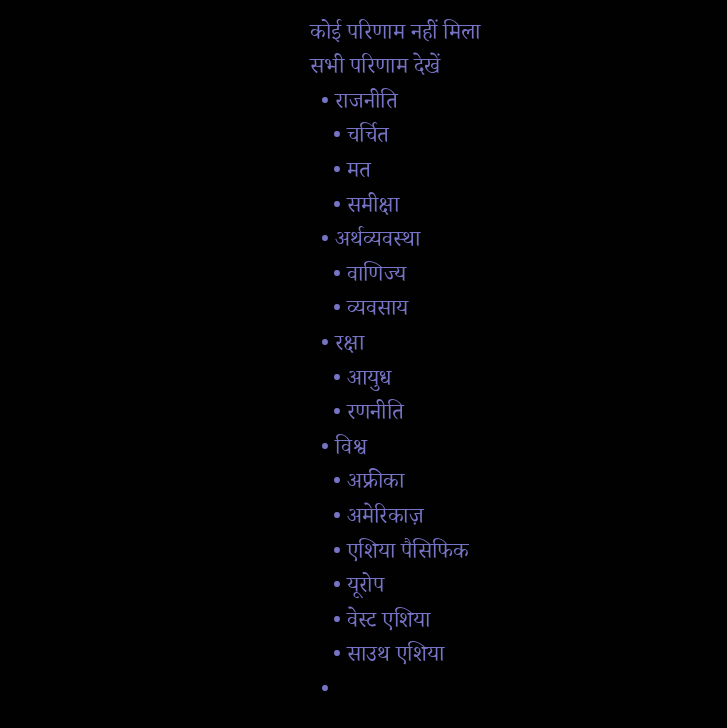कोई परिणाम नहीं मिला
सभी परिणाम देखें
  • राजनीति
    • चर्चित
    • मत
    • समीक्षा
  • अर्थव्यवस्था
    • वाणिज्य
    • व्यवसाय
  • रक्षा
    • आयुध
    • रणनीति
  • विश्व
    • अफ्रीका
    • अमेरिकाज़
    • एशिया पैसिफिक
    • यूरोप
    • वेस्ट एशिया
    • साउथ एशिया
  •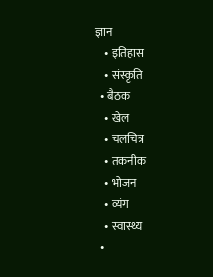ज्ञान
    • इतिहास
    • संस्कृति
  • बैठक
    • खेल
    • चलचित्र
    • तकनीक
    • भोजन
    • व्यंग
    • स्वास्थ्य
  •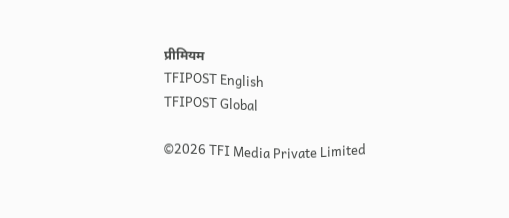प्रीमियम
TFIPOST English
TFIPOST Global

©2026 TFI Media Private Limited